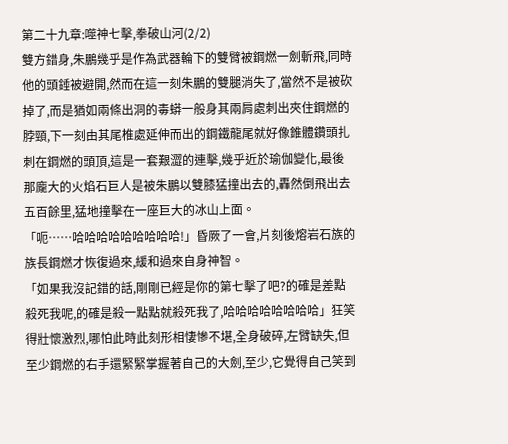第二十九章:噬神七擊,拳破山河(2/2)
雙方錯身,朱鵬幾乎是作為武器輪下的雙臂被鋼燃一劍斬飛,同時他的頭錘被避開,然而在這一刻朱鵬的雙腿消失了,當然不是被砍掉了,而是猶如兩條出洞的毒蟒一般身其兩肩處刺出夾住鋼燃的脖頸,下一刻由其尾椎處延伸而出的鋼鐵龍尾就好像錐體鑽頭扎刺在鋼燃的頭頂,這是一套艱澀的連擊,幾乎近於瑜伽變化,最後那龐大的火焰石巨人是被朱鵬以雙膝猛撞出去的,轟然倒飛出去五百餘里,猛地撞擊在一座巨大的冰山上面。
「呃……哈哈哈哈哈哈哈哈哈!」昏厥了一會,片刻後熔岩石族的族長鋼燃才恢復過來,緩和過來自身神智。
「如果我沒記錯的話,剛剛已經是你的第七擊了吧?的確是差點殺死我呢,的確是殺一點點就殺死我了,哈哈哈哈哈哈哈哈」狂笑得壯懷激烈,哪怕此時此刻形相悽慘不堪,全身破碎,左臂缺失,但至少鋼燃的右手還緊緊掌握著自己的大劍,至少,它覺得自己笑到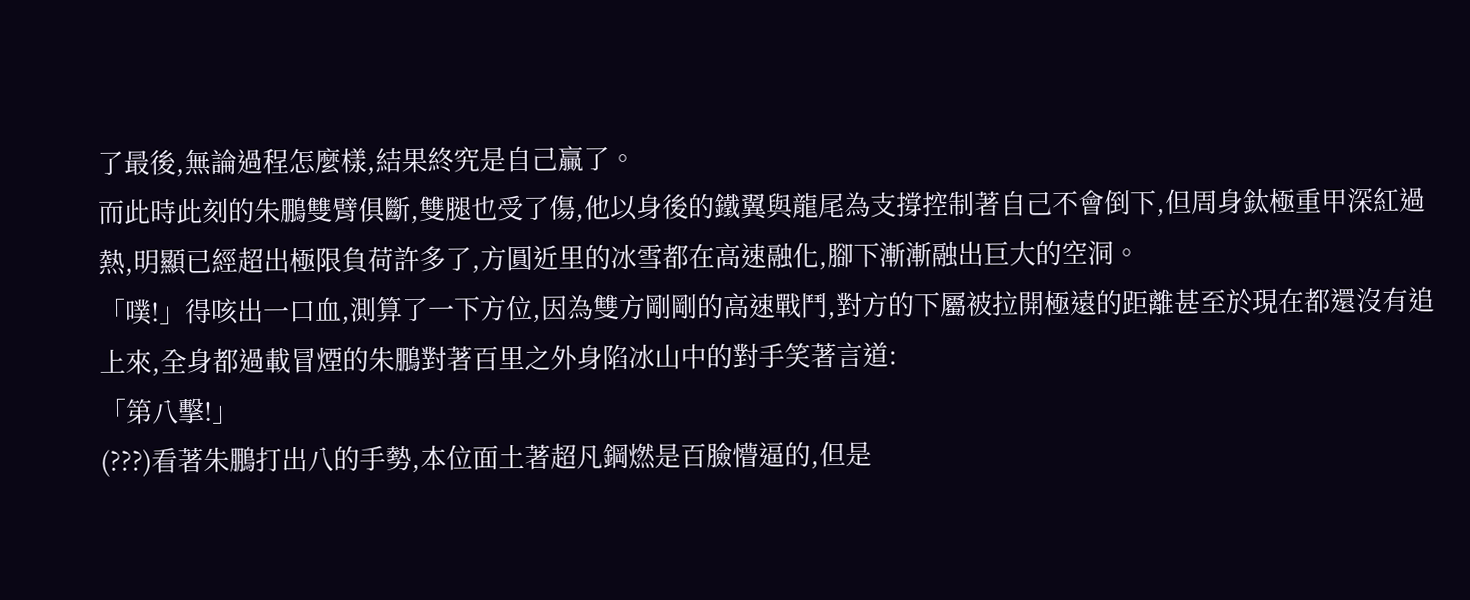了最後,無論過程怎麼樣,結果終究是自己贏了。
而此時此刻的朱鵬雙臂俱斷,雙腿也受了傷,他以身後的鐵翼與龍尾為支撐控制著自己不會倒下,但周身鈦極重甲深紅過熱,明顯已經超出極限負荷許多了,方圓近里的冰雪都在高速融化,腳下漸漸融出巨大的空洞。
「噗!」得咳出一口血,測算了一下方位,因為雙方剛剛的高速戰鬥,對方的下屬被拉開極遠的距離甚至於現在都還沒有追上來,全身都過載冒煙的朱鵬對著百里之外身陷冰山中的對手笑著言道:
「第八擊!」
(???)看著朱鵬打出八的手勢,本位面土著超凡鋼燃是百臉懵逼的,但是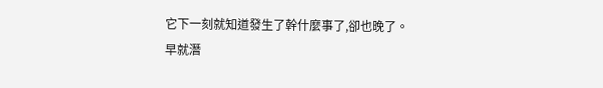它下一刻就知道發生了幹什麼事了,卻也晚了。
早就潛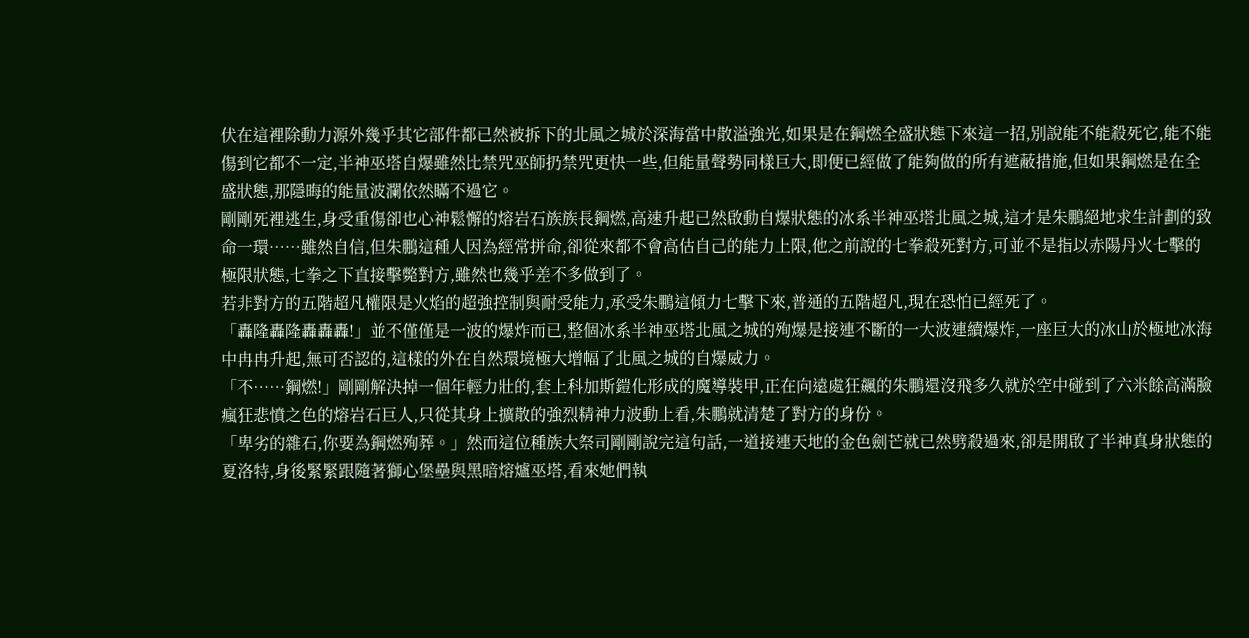伏在這裡除動力源外幾乎其它部件都已然被拆下的北風之城於深海當中散溢強光,如果是在鋼燃全盛狀態下來這一招,別說能不能殺死它,能不能傷到它都不一定,半神巫塔自爆雖然比禁咒巫師扔禁咒更快一些,但能量聲勢同樣巨大,即便已經做了能夠做的所有遮蔽措施,但如果鋼燃是在全盛狀態,那隱晦的能量波瀾依然瞞不過它。
剛剛死裡逃生,身受重傷卻也心神鬆懈的熔岩石族族長鋼燃,高速升起已然啟動自爆狀態的冰系半神巫塔北風之城,這才是朱鵬絕地求生計劃的致命一環……雖然自信,但朱鵬這種人因為經常拼命,卻從來都不會高估自己的能力上限,他之前說的七拳殺死對方,可並不是指以赤陽丹火七擊的極限狀態,七拳之下直接擊斃對方,雖然也幾乎差不多做到了。
若非對方的五階超凡權限是火焰的超強控制與耐受能力,承受朱鵬這傾力七擊下來,普通的五階超凡,現在恐怕已經死了。
「轟隆轟隆轟轟轟!」並不僅僅是一波的爆炸而已,整個冰系半神巫塔北風之城的殉爆是接連不斷的一大波連續爆炸,一座巨大的冰山於極地冰海中冉冉升起,無可否認的,這樣的外在自然環境極大增幅了北風之城的自爆威力。
「不……鋼燃!」剛剛解決掉一個年輕力壯的,套上科加斯鎧化形成的魔導裝甲,正在向遠處狂飆的朱鵬還沒飛多久就於空中碰到了六米餘高滿臉瘋狂悲憤之色的熔岩石巨人,只從其身上擴散的強烈精神力波動上看,朱鵬就清楚了對方的身份。
「卑劣的雜石,你要為鋼燃殉葬。」然而這位種族大祭司剛剛說完這句話,一道接連天地的金色劍芒就已然劈殺過來,卻是開啟了半神真身狀態的夏洛特,身後緊緊跟隨著獅心堡壘與黑暗熔爐巫塔,看來她們執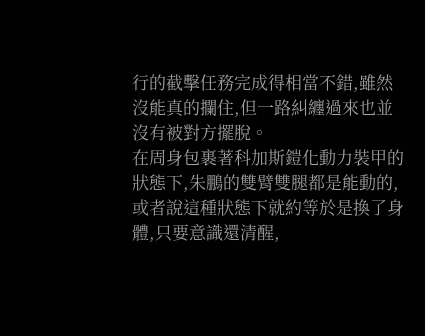行的截擊任務完成得相當不錯,雖然沒能真的攔住,但一路糾纏過來也並沒有被對方擺脫。
在周身包裹著科加斯鎧化動力裝甲的狀態下,朱鵬的雙臂雙腿都是能動的,或者說這種狀態下就約等於是換了身體,只要意識還清醒,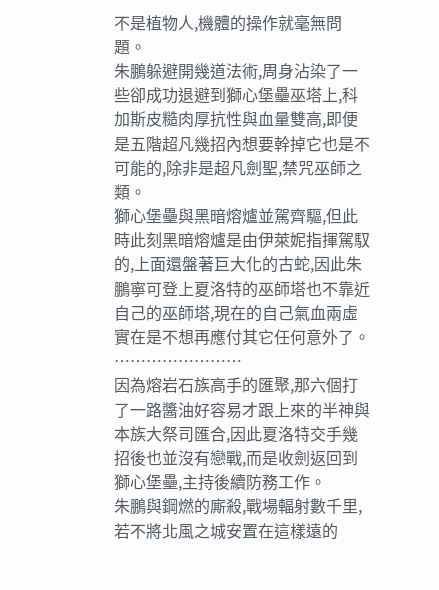不是植物人,機體的操作就毫無問題。
朱鵬躲避開幾道法術,周身沾染了一些卻成功退避到獅心堡壘巫塔上,科加斯皮糙肉厚抗性與血量雙高,即便是五階超凡幾招內想要幹掉它也是不可能的,除非是超凡劍聖,禁咒巫師之類。
獅心堡壘與黑暗熔爐並駕齊驅,但此時此刻黑暗熔爐是由伊萊妮指揮駕馭的,上面還盤著巨大化的古蛇,因此朱鵬寧可登上夏洛特的巫師塔也不靠近自己的巫師塔,現在的自己氣血兩虛實在是不想再應付其它任何意外了。
……………………
因為熔岩石族高手的匯聚,那六個打了一路醬油好容易才跟上來的半神與本族大祭司匯合,因此夏洛特交手幾招後也並沒有戀戰,而是收劍返回到獅心堡壘,主持後續防務工作。
朱鵬與鋼燃的廝殺,戰場輻射數千里,若不將北風之城安置在這樣遠的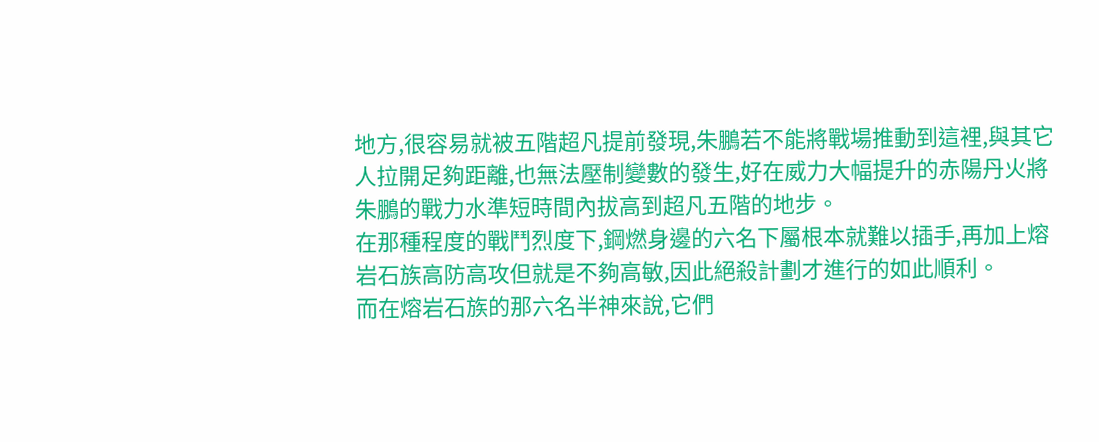地方,很容易就被五階超凡提前發現,朱鵬若不能將戰場推動到這裡,與其它人拉開足夠距離,也無法壓制變數的發生,好在威力大幅提升的赤陽丹火將朱鵬的戰力水準短時間內拔高到超凡五階的地步。
在那種程度的戰鬥烈度下,鋼燃身邊的六名下屬根本就難以插手,再加上熔岩石族高防高攻但就是不夠高敏,因此絕殺計劃才進行的如此順利。
而在熔岩石族的那六名半神來說,它們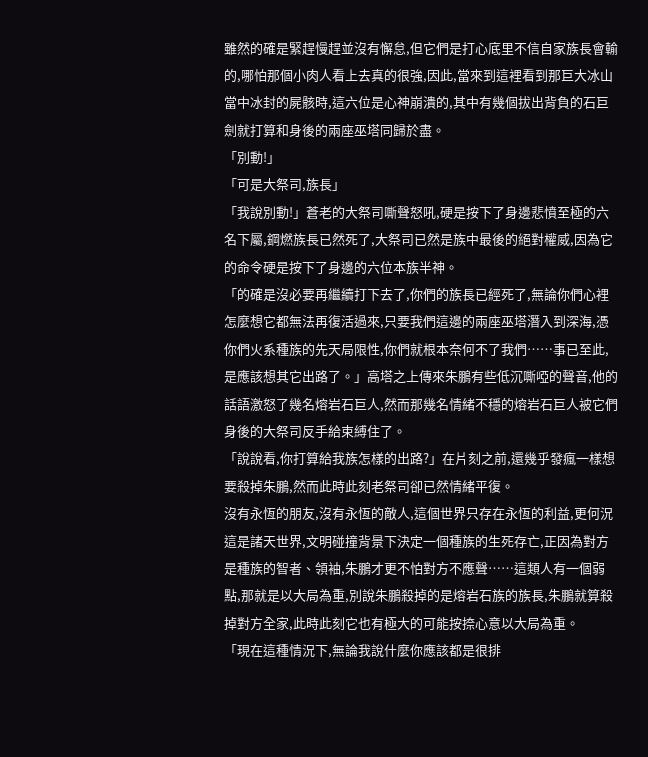雖然的確是緊趕慢趕並沒有懈怠,但它們是打心底里不信自家族長會輸的,哪怕那個小肉人看上去真的很強,因此,當來到這裡看到那巨大冰山當中冰封的屍骸時,這六位是心神崩潰的,其中有幾個拔出背負的石巨劍就打算和身後的兩座巫塔同歸於盡。
「別動!」
「可是大祭司,族長」
「我說別動!」蒼老的大祭司嘶聲怒吼,硬是按下了身邊悲憤至極的六名下屬,鋼燃族長已然死了,大祭司已然是族中最後的絕對權威,因為它的命令硬是按下了身邊的六位本族半神。
「的確是沒必要再繼續打下去了,你們的族長已經死了,無論你們心裡怎麼想它都無法再復活過來,只要我們這邊的兩座巫塔潛入到深海,憑你們火系種族的先天局限性,你們就根本奈何不了我們……事已至此,是應該想其它出路了。」高塔之上傳來朱鵬有些低沉嘶啞的聲音,他的話語激怒了幾名熔岩石巨人,然而那幾名情緒不穩的熔岩石巨人被它們身後的大祭司反手給束縛住了。
「說說看,你打算給我族怎樣的出路?」在片刻之前,還幾乎發瘋一樣想要殺掉朱鵬,然而此時此刻老祭司卻已然情緒平復。
沒有永恆的朋友,沒有永恆的敵人,這個世界只存在永恆的利益,更何況這是諸天世界,文明碰撞背景下決定一個種族的生死存亡,正因為對方是種族的智者、領袖,朱鵬才更不怕對方不應聲……這類人有一個弱點,那就是以大局為重,別說朱鵬殺掉的是熔岩石族的族長,朱鵬就算殺掉對方全家,此時此刻它也有極大的可能按捺心意以大局為重。
「現在這種情況下,無論我說什麼你應該都是很排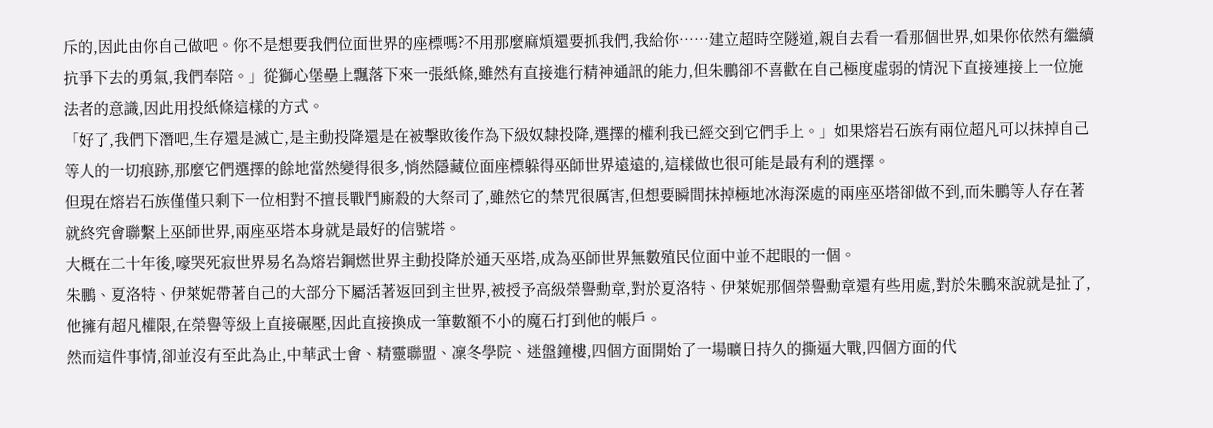斥的,因此由你自己做吧。你不是想要我們位面世界的座標嗎?不用那麼麻煩還要抓我們,我給你……建立超時空隧道,親自去看一看那個世界,如果你依然有繼續抗爭下去的勇氣,我們奉陪。」從獅心堡壘上飄落下來一張紙條,雖然有直接進行精神通訊的能力,但朱鵬卻不喜歡在自己極度虛弱的情況下直接連接上一位施法者的意識,因此用投紙條這樣的方式。
「好了,我們下潛吧,生存還是滅亡,是主動投降還是在被擊敗後作為下級奴隸投降,選擇的權利我已經交到它們手上。」如果熔岩石族有兩位超凡可以抹掉自己等人的一切痕跡,那麼它們選擇的餘地當然變得很多,悄然隱藏位面座標躲得巫師世界遠遠的,這樣做也很可能是最有利的選擇。
但現在熔岩石族僅僅只剩下一位相對不擅長戰鬥廝殺的大祭司了,雖然它的禁咒很厲害,但想要瞬間抹掉極地冰海深處的兩座巫塔卻做不到,而朱鵬等人存在著就終究會聯繫上巫師世界,兩座巫塔本身就是最好的信號塔。
大概在二十年後,嚎哭死寂世界易名為熔岩鋼燃世界主動投降於通天巫塔,成為巫師世界無數殖民位面中並不起眼的一個。
朱鵬、夏洛特、伊萊妮帶著自己的大部分下屬活著返回到主世界,被授予高級榮譽勳章,對於夏洛特、伊萊妮那個榮譽勳章還有些用處,對於朱鵬來說就是扯了,他擁有超凡權限,在榮譽等級上直接碾壓,因此直接換成一筆數額不小的魔石打到他的帳戶。
然而這件事情,卻並沒有至此為止,中華武士會、精靈聯盟、凜冬學院、迷盤鐘樓,四個方面開始了一場曠日持久的撕逼大戰,四個方面的代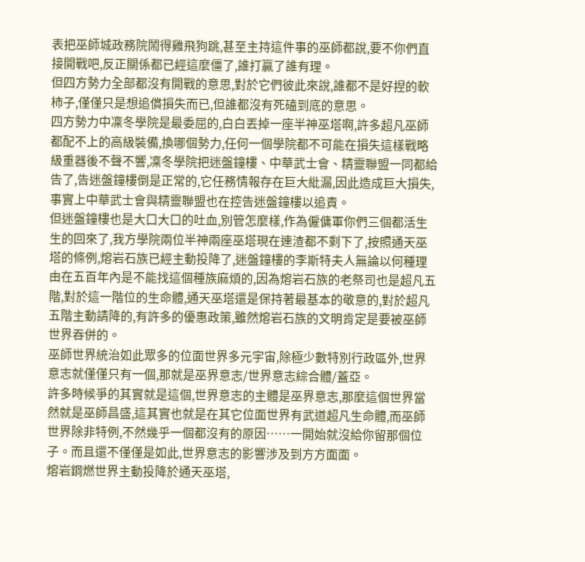表把巫師城政務院鬧得雞飛狗跳,甚至主持這件事的巫師都說,要不你們直接開戰吧,反正關係都已經這麼僵了,誰打贏了誰有理。
但四方勢力全部都沒有開戰的意思,對於它們彼此來說,誰都不是好捏的軟柿子,僅僅只是想追償損失而已,但誰都沒有死磕到底的意思。
四方勢力中凜冬學院是最委屈的,白白丟掉一座半神巫塔啊,許多超凡巫師都配不上的高級裝備,換哪個勢力,任何一個學院都不可能在損失這樣戰略級重器後不聲不響,凜冬學院把迷盤鐘樓、中華武士會、精靈聯盟一同都給告了,告迷盤鐘樓倒是正常的,它任務情報存在巨大紕漏,因此造成巨大損失,事實上中華武士會與精靈聯盟也在控告迷盤鐘樓以追責。
但迷盤鐘樓也是大口大口的吐血,別管怎麼樣,作為僱傭軍你們三個都活生生的回來了,我方學院兩位半神兩座巫塔現在連渣都不剩下了,按照通天巫塔的條例,熔岩石族已經主動投降了,迷盤鐘樓的李斯特夫人無論以何種理由在五百年內是不能找這個種族麻煩的,因為熔岩石族的老祭司也是超凡五階,對於這一階位的生命體,通天巫塔還是保持著最基本的敬意的,對於超凡五階主動請降的,有許多的優惠政策,雖然熔岩石族的文明肯定是要被巫師世界吞併的。
巫師世界統治如此眾多的位面世界多元宇宙,除極少數特別行政區外,世界意志就僅僅只有一個,那就是巫界意志/世界意志綜合體/蓋亞。
許多時候爭的其實就是這個,世界意志的主體是巫界意志,那麼這個世界當然就是巫師昌盛,這其實也就是在其它位面世界有武道超凡生命體,而巫師世界除非特例,不然幾乎一個都沒有的原因……一開始就沒給你留那個位子。而且還不僅僅是如此,世界意志的影響涉及到方方面面。
熔岩鋼燃世界主動投降於通天巫塔,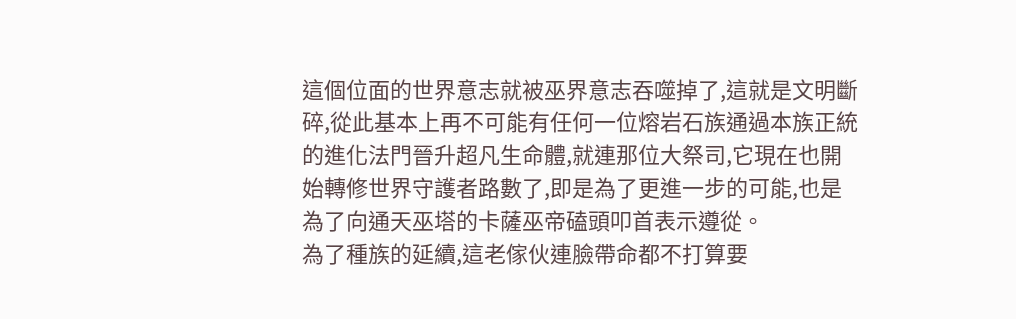這個位面的世界意志就被巫界意志吞噬掉了,這就是文明斷碎,從此基本上再不可能有任何一位熔岩石族通過本族正統的進化法門晉升超凡生命體,就連那位大祭司,它現在也開始轉修世界守護者路數了,即是為了更進一步的可能,也是為了向通天巫塔的卡薩巫帝磕頭叩首表示遵從。
為了種族的延續,這老傢伙連臉帶命都不打算要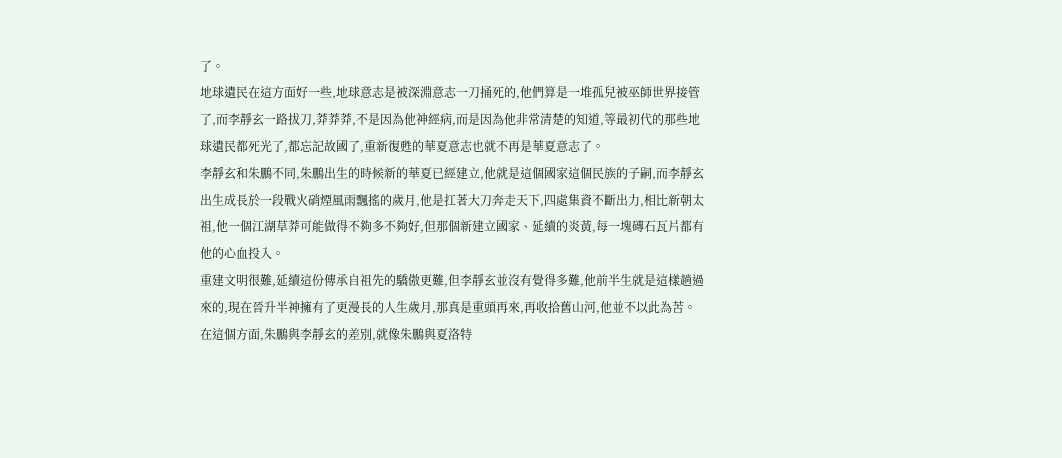了。
地球遺民在這方面好一些,地球意志是被深淵意志一刀捅死的,他們算是一堆孤兒被巫師世界接管了,而李靜玄一路拔刀,莽莽莽,不是因為他神經病,而是因為他非常清楚的知道,等最初代的那些地球遺民都死光了,都忘記故國了,重新復甦的華夏意志也就不再是華夏意志了。
李靜玄和朱鵬不同,朱鵬出生的時候新的華夏已經建立,他就是這個國家這個民族的子嗣,而李靜玄出生成長於一段戰火硝煙風雨飄搖的歲月,他是扛著大刀奔走天下,四處集資不斷出力,相比新朝太祖,他一個江湖草莽可能做得不夠多不夠好,但那個新建立國家、延續的炎黃,每一塊磚石瓦片都有他的心血投入。
重建文明很難,延續這份傳承自祖先的驕傲更難,但李靜玄並沒有覺得多難,他前半生就是這樣趟過來的,現在晉升半神擁有了更漫長的人生歲月,那真是重頭再來,再收拾舊山河,他並不以此為苦。
在這個方面,朱鵬與李靜玄的差別,就像朱鵬與夏洛特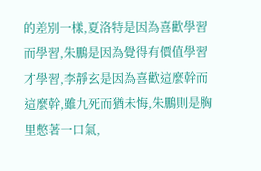的差別一樣,夏洛特是因為喜歡學習而學習,朱鵬是因為覺得有價值學習才學習,李靜玄是因為喜歡這麼幹而這麼幹,雖九死而猶未悔,朱鵬則是胸里憋著一口氣,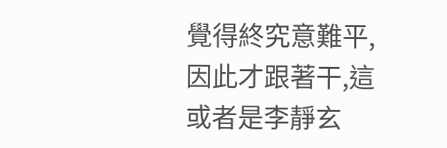覺得終究意難平,因此才跟著干,這或者是李靜玄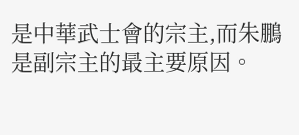是中華武士會的宗主,而朱鵬是副宗主的最主要原因。